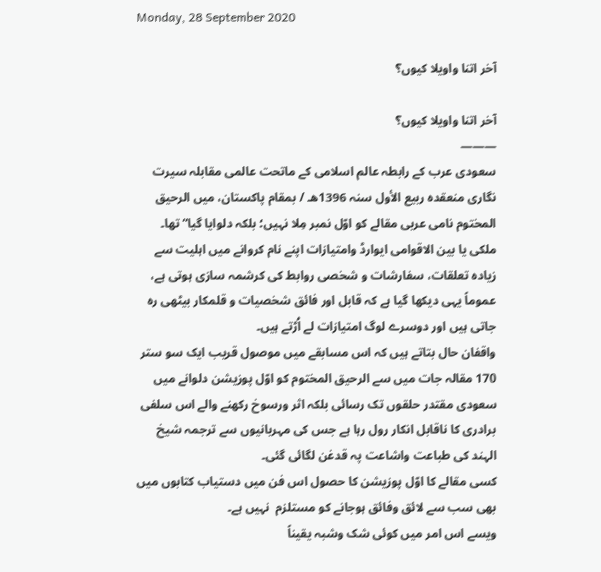Monday, 28 September 2020

آخر اتنا واویلا کیوں؟

آخر اتنا واویلا کیوں؟
———
سعودی عرب کے رابطہ عالم اسلامی کے ماتحت عالمی مقابلہ سیرت نگاری منعقدہ ربيع الأول سنہ 1396هـ / بمقام پاکستان، میں الرحیق المختوم نامی عربی مقالے کو اوّل نمبر مِلا نہیں؛ بلکہ دلوایا گیا“ تھا۔
ملکی یا بین الاقوامی ایوارڈ وامتیازات اپنے نام کروانے میں اہلیت سے زیادہ تعلقات، سفارشات و شخصی روابط کی کرشمہ سازی ہوتی ہے، عموماً یہی دیکھا گیا ہے کہ قابل اور فائق شخصیات و قلمکار بیٹھی رہ جاتی ہیں اور دوسرے لوگ امتیازات لے اُڑتے ہیں۔
واقفان حال بتاتے ہیں کہ اس مسابقے میں موصول قریب ایک سو ستر 170 مقالہ جات میں سے الرحیق المختوم کو اوّل پوزیشن دلوانے میں سعودی مقتدر حلقوں تک رسائی بلکہ اثر ورسوخ رکھنے والے اس سلفی برادری کا ناقابل انکار رول رہا ہے جس کی مہربانیوں سے ترجمہ شیخ الہند کی طباعت واشاعت پہ قدغن لگائی گئی۔
کسی مقالے کا اوّل پوزیشن کا حصول اس فن میں دستیاب کتابوں میں بھی سب سے لائق وفائق ہوجانے کو مستلزم  نہیں ہے۔
ویسے اس امر میں کوئی شک وشبہ یقیناً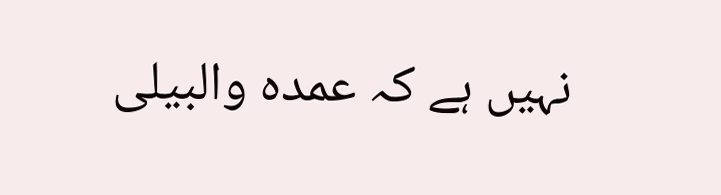نہیں ہے کہ عمدہ والبیلی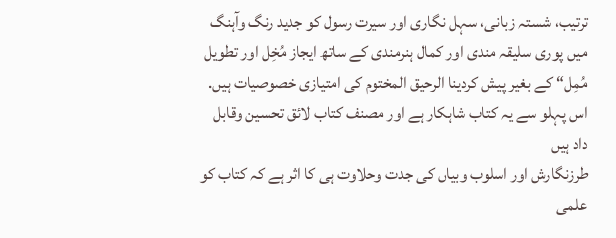ترتیب، شستہ زبانی، سہل نگاری اور سیرت رسول کو جدید رنگ وآہنگ میں پوری سلیقہ مندی اور کمال ہنرمندی کے ساتھ ایجاز مُخِل اور تطویل مُمِل“ کے بغیر پیش کردینا الرحیق المختوم کی امتیازی خصوصیات ہیں.
اس پہلو سے یہ کتاب شاہکار ہے اور مصنف کتاب لائق تحسین وقابل داد ہیں
طرزنگارش اور اسلوب وبیاں کی جدت وحلاوت ہی کا اثر ہے کہ کتاب کو علمی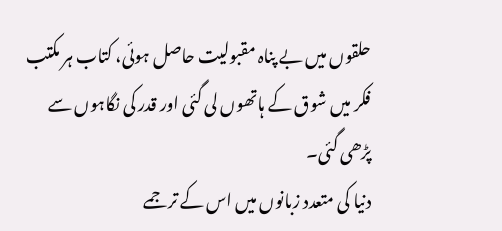حلقوں میں بے پناہ مقبولیت حاصل ہوئی، کتاب ہر مکتب فکر میں شوق کے ہاتھوں لی گئی اور قدر کی نگاہوں سے پڑھی گئی۔
دنیا کی متعدد زبانوں میں اس کے ترجمے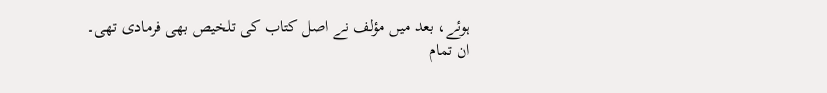ہوئے، بعد میں مؤلف نے اصل کتاب کی تلخیص بھی فرمادی تھی۔
ان تمام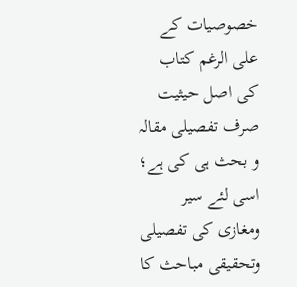خصوصیات کے علی الرغم کتاب کی اصل حیثیت صرف تفصیلی مقالہ و بحث ہی کی ہے؛ اسی لئے سیر ومغازی کی تفصیلی وتحقیقی مباحث کا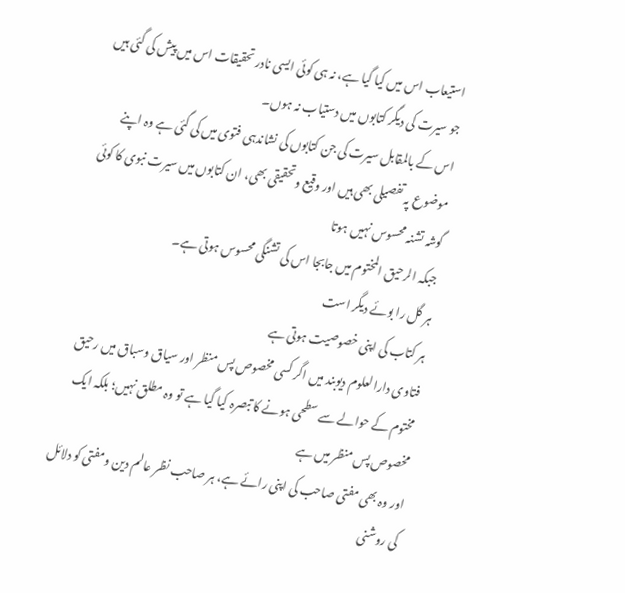استیعاب اس میں کیا گیا ہے، نہ ہی کوئی ایسی نادر تحقیقات اس میں پیش کی گئی ہیں جو سیرت کی دیگر کتابوں میں دستیاب نہ ہوں۔
اس کے بالمقابل سیرت کی جن کتابوں کی نشاندہی فتوی میں کی گئی ہے وہ اپنے موضوع پہ تفصیلی بھی ہیں اور وقیع وتحقیقی بھی، ان کتابوں میں سیرت نبوی کا کوئی گوشہ تشنہ محسوس نہیں ہوتا
جبکہ الرحیق المختوم میں جابجا اس کی تشنگی محسوس ہوتی ہے۔
ہر گل را بوئے دیگر است
ہر کتاب کی اپنی خصوصیت ہوتی ہے
فتاوی دارالعلوم دیوبند میں اگر کسی مخصوص پس منظر اور سیاق وسباق میں رحیق مختوم کے حوالے سے سطحی ہونے کا تبصرہ کیا گیا ہے تو وہ مطلق نہیں؛ بلکہ ایک مخصوص پس منظر میں ہے
اور وہ بھی مفتی صاحب کی اپنی رائے ہے، ہر صاحب نظر عالم دین ومفتی کو دلائل کی روشنی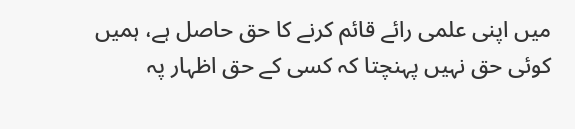میں اپنی علمی رائے قائم کرنے کا حق حاصل ہے، ہمیں کوئی حق نہیں پہنچتا کہ کسی کے حق اظہار پہ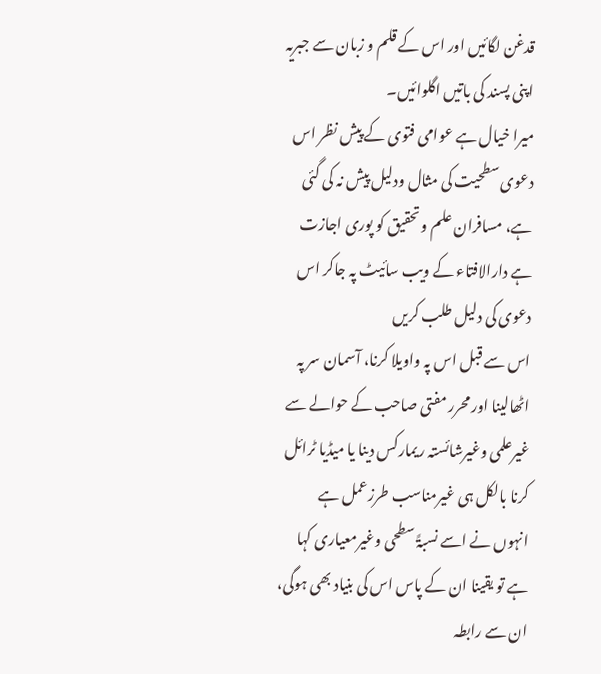قدغن لگائیں اور اس کے قلم و زبان سے جبریہ اپنی پسند کی باتیں اگلوائیں۔
میرا خیال ہے عوامی فتوی کے پیش نظر اس دعوی سطحیت کی مثال ودلیل پیش نہ کی گئی ہے، مسافران علم وتحقیق کو پوری اجازت ہے دارالافتاء کے ویب سائیٹ پہ جاکر اس دعوی کی دلیل طلب کریں
اس سے قبل اس پہ واویلا کرنا، آسمان سر پہ اٹھالینا اور محرر مفتی صاحب کے حوالے سے غیرعلمی وغیرشائستہ ریمارکس دینا یا میڈیا ٹرائل کرنا بالکل ہی غیرمناسب طرزعمل ہے
انہوں نے اسے نسبۃً سطحی وغیرمعیاری کہا ہے تو یقینا ان کے پاس اس کی بنیاد بھی ہوگی، ان سے رابطہ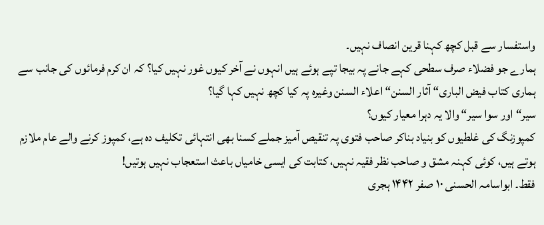واستفسار سے قبل کچھ کہنا قرین انصاف نہیں۔
ہمارے جو فضلاء صرف سطحی کہے جانے پہ بیجا تپے ہوئے ہیں انہوں نے آخر کیوں غور نہیں کیا؟ کہ ان کرم فرمائوں کی جانب سے ہماری کتاب فیض الباری“ آثار السنن“ اعلاء السنن وغیرہ پہ کیا کچھ نہیں کہا گیا؟
سیر“ اور سوا سیر“ والا یہ دہرا معیار کیوں؟
کمپوزنگ کی غلطیوں کو بنیاد بناکر صاحب فتوی پہ تنقیص آمیز جملے کسنا بھی انتہائی تکلیف دہ ہے، کمپوز کرنے والے عام ملازم ہوتے ہیں، کوئی کہنہ مشق و صاحب نظر فقیہ نہیں، کتابت کی ایسی خامیاں باعث استعجاب نہیں ہوتیں!
فقط۔ ابواسامہ الحسنی ۱۰ صفر ۱۴۴۲ ہجری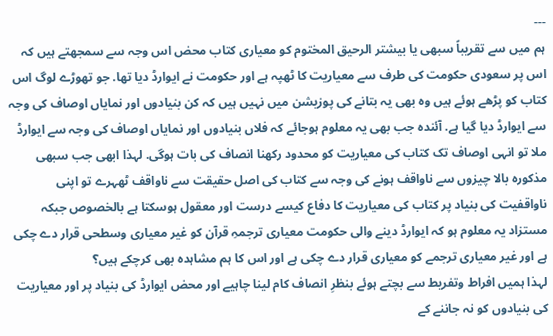---
ہم میں سے تقریباً سبھی یا بیشتر الرحیق المختوم کو معیاری کتاب محض اس وجہ سے سمجھتے ہیں کہ اس پر سعودی حکومت کی طرف سے معیاریت کا ٹھپہ ہے اور حکومت نے ایوارڈ دیا تھا. جو تھوڑے لوگ اس کتاب کو پڑھے ہوئے ہیں وہ بھی یہ بتانے کی پوزیشن میں نہیں ہیں کہ کن بنیادوں اور نمایاں اوصاف کی وجہ سے ایوارڈ دیا گیا ہے. آئندہ جب بھی یہ معلوم ہوجائے کہ فلاں بنیادوں اور نمایاں اوصاف کی وجہ سے ایوارڈ ملا تو انہی اوصاف تک کتاب کی معیاریت کو محدود رکھنا انصاف کی بات ہوگی. لہذا ابھی جب سبھی مذکورہ بالا چیزوں سے ناواقف ہونے کی وجہ سے کتاب کی اصل حقیقت سے ناواقف ٹھہرے تو اپنی ناواقفیت کی بنیاد پر کتاب کی معیاریت کا دفاع کیسے درست اور معقول ہوسکتا ہے بالخصوص جبکہ مستزاد یہ معلوم ہو کہ ایوارڈ دینے والی حکومت معیاری ترجمہِ قرآن کو غیر معیاری وسطحی قرار دے چکی ہے اور غیر معیاری ترجمے کو معیاری قرار دے چکی ہے اور اس کا ہم مشاہدہ بھی کرچکے ہیں؟
لہذا ہمیں افراط وتفریط سے بچتے ہوئے بنظرِ انصاف کام لینا چاہیے اور محض ایوارڈ کی بنیاد پر اور معیاریت کی بنیادوں کو نہ جاننے کے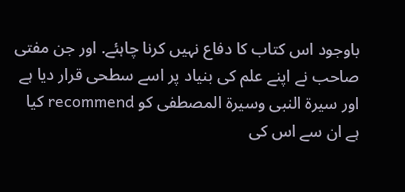باوجود اس کتاب کا دفاع نہیں کرنا چاہئے. اور جن مفتی صاحب نے اپنے علم کی بنیاد پر اسے سطحی قرار دیا ہے اور سیرۃ النبی وسیرۃ المصطفی کو recommend کیا ہے ان سے اس کی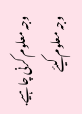وجہ معلوم کرنی چاہیے. وجہ معلوم کیئے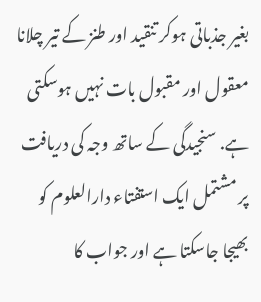بغیر جذباتی ہوکر تنقید اور طنز کے تیر چلانا معقول اور مقبول بات نہیں ہوسکتی ہے. سنجیدگی کے ساتھ وجہ کی دریافت پر مشتمل ایک استفتاء دارالعلوم کو بھیجا جاسکتا ہے اور جواب کا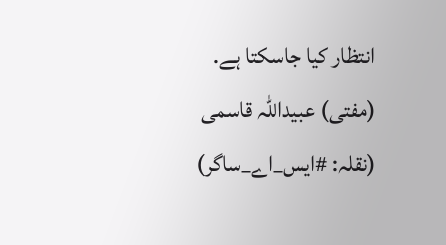انتظار کیا جاسکتا ہے.
(مفتی) عبیداللہ قاسمی
(نقلہ: #ایس_اے_ساگر)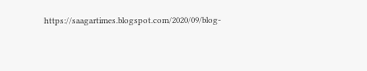https://saagartimes.blogspot.com/2020/09/blog-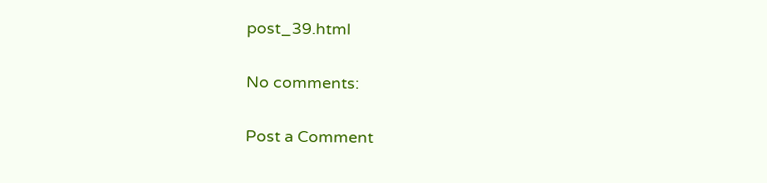post_39.html

No comments:

Post a Comment